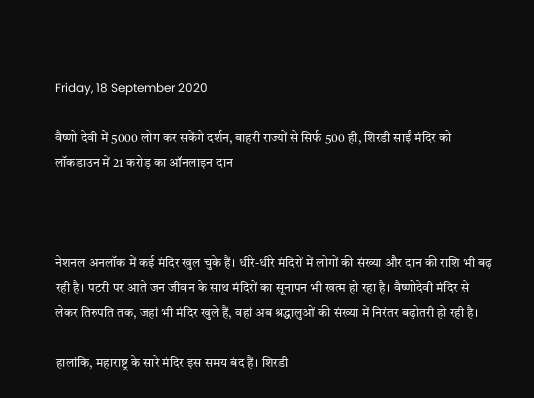Friday, 18 September 2020

वैष्णो देवी में 5000 लोग कर सकेंगे दर्शन, बाहरी राज्यों से सिर्फ 500 ही, शिरडी साईं मंदिर को लॉकडाउन में 21 करोड़ का ऑनलाइन दान



नेशनल अनलॉक में कई मंदिर खुल चुके हैं। धीरे-धीरे मंदिरों में लोगों की संख्या और दान की राशि भी बढ़ रही है। पटरी पर आते जन जीवन के साथ मंदिरों का सूनापन भी खत्म हो रहा है। वैष्णोदेवी मंदिर से लेकर तिरुपति तक, जहां भी मंदिर खुले हैं, वहां अब श्रद्धालुओं की संख्या में निरंतर बढ़ोतरी हो रही है।

हालांकि, महाराष्ट्र के सारे मंदिर इस समय बंद हैं। शिरडी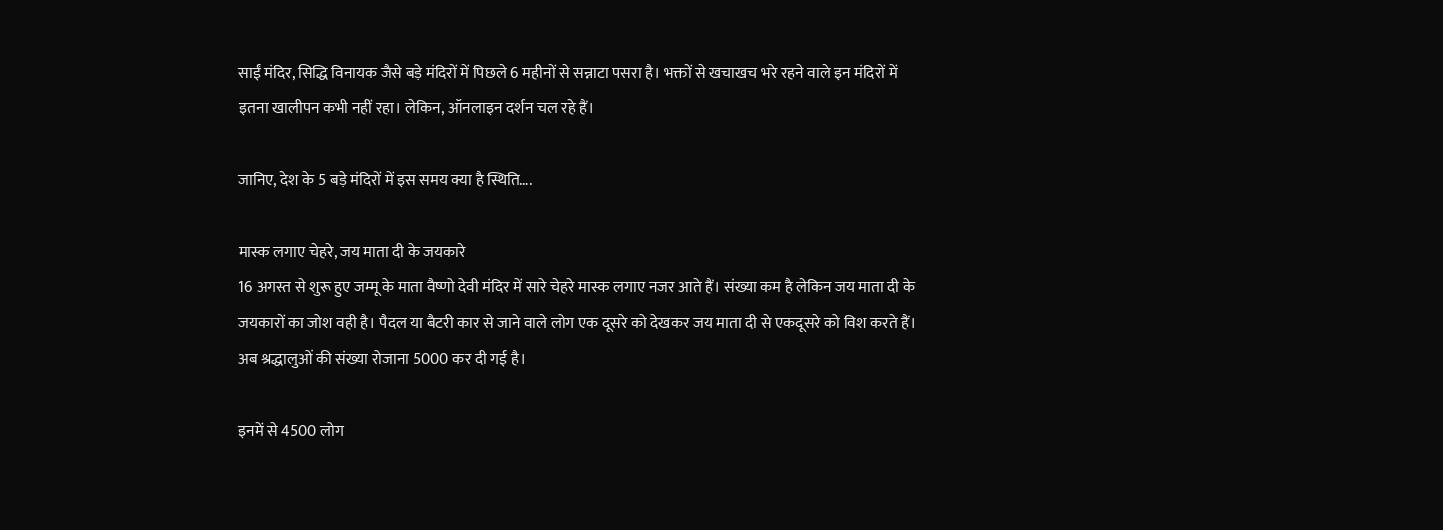साईं मंदिर, सिद्धि विनायक जैसे बड़े मंदिरों में पिछले 6 महीनों से सन्नाटा पसरा है। भक्तों से खचाखच भरे रहने वाले इन मंदिरों में इतना खालीपन कभी नहीं रहा। लेकिन, ऑनलाइन दर्शन चल रहे हैं।

जानिए, देश के 5 बड़े मंदिरों में इस समय क्या है स्थिति….

मास्क लगाए चेहरे, जय माता दी के जयकारे
16 अगस्त से शुरू हुए जम्मू के माता वैष्णो देवी मंदिर में सारे चेहरे मास्क लगाए नजर आते हैं। संख्या कम है लेकिन जय माता दी के जयकारों का जोश वही है। पैदल या बैटरी कार से जाने वाले लोग एक दूसरे को देखकर जय माता दी से एकदूसरे को विश करते हैं। अब श्रद्धालुओं की संख्या रोजाना 5000 कर दी गई है।

इनमें से 4500 लोग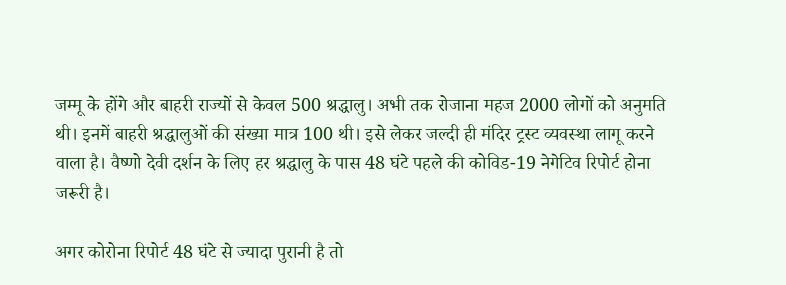जम्मू के होंगे और बाहरी राज्यों से केवल 500 श्रद्धालु। अभी तक रोजाना महज 2000 लोगों को अनुमति थी। इनमें बाहरी श्रद्धालुओं की संख्या मात्र 100 थी। इसे लेकर जल्दी ही मंदिर ट्रस्ट व्यवस्था लागू करने वाला है। वैष्णो देवी दर्शन के लिए हर श्रद्धालु के पास 48 घंटे पहले की कोविड-19 नेगेटिव रिपोर्ट होना जरूरी है।

अगर कोरोना रिपोर्ट 48 घंटे से ज्यादा पुरानी है तो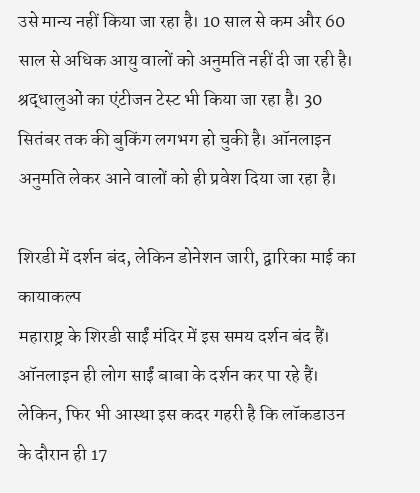उसे मान्य नहीं किया जा रहा है। 10 साल से कम और 60 साल से अधिक आयु वालों को अनुमति नहीं दी जा रही है। श्रद्धालुओं का एंटीजन टेस्ट भी किया जा रहा है। 30 सितंबर तक की बुकिंग लगभग हो चुकी है। ऑनलाइन अनुमति लेकर आने वालों को ही प्रवेश दिया जा रहा है।

शिरडी में दर्शन बंद, लेकिन डोनेशन जारी, द्वारिका माई का कायाकल्प
महाराष्ट्र के शिरडी साईं मंदिर में इस समय दर्शन बंद हैं। ऑनलाइन ही लोग साईं बाबा के दर्शन कर पा रहे हैं। लेकिन, फिर भी आस्था इस कदर गहरी है कि लॉकडाउन के दौरान ही 17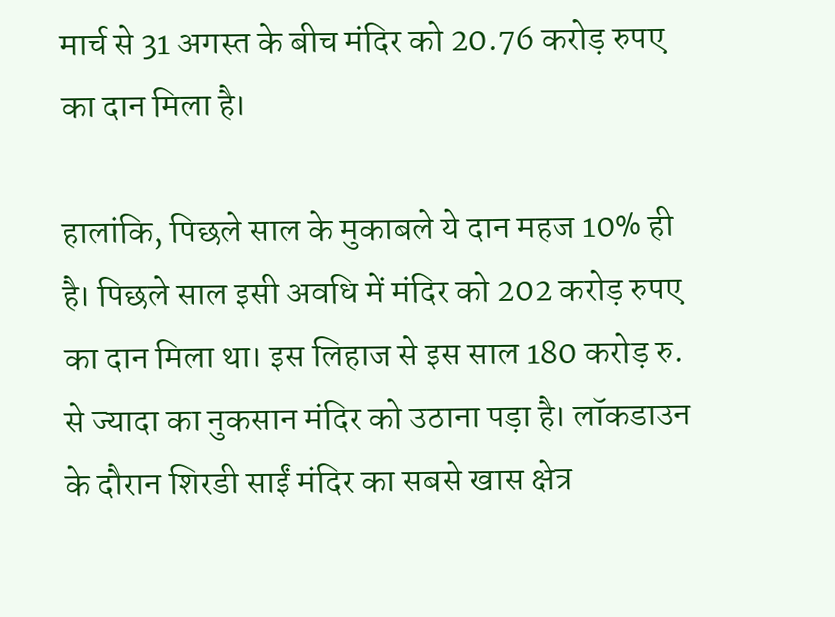मार्च से 31 अगस्त के बीच मंदिर को 20.76 करोड़ रुपए का दान मिला है।

हालांकि, पिछले साल के मुकाबले ये दान महज 10% ही है। पिछले साल इसी अवधि में मंदिर को 202 करोड़ रुपए का दान मिला था। इस लिहाज से इस साल 180 करोड़ रु. से ज्यादा का नुकसान मंदिर को उठाना पड़ा है। लॉकडाउन के दौरान शिरडी साईं मंदिर का सबसे खास क्षेत्र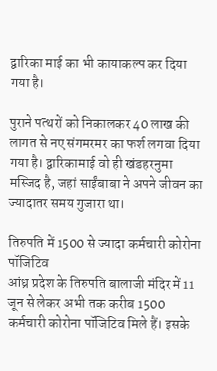द्वारिका माई का भी कायाकल्प कर दिया गया है।

पुराने पत्थरों को निकालकर 40 लाख की लागत से नए संगमरमर का फर्श लगवा दिया गया है। द्वारिकामाई वो ही खंडहरनुमा मस्जिद है, जहां साईंबाबा ने अपने जीवन का ज्यादातर समय गुजारा था।

तिरुपति में 1500 से ज्यादा कर्मचारी कोरोना पॉजिटिव
आंध्र प्रदेश के तिरुपति बालाजी मंदिर में 11 जून से लेकर अभी तक करीब 1500 कर्मचारी कोरोना पॉजिटिव मिले हैं। इसके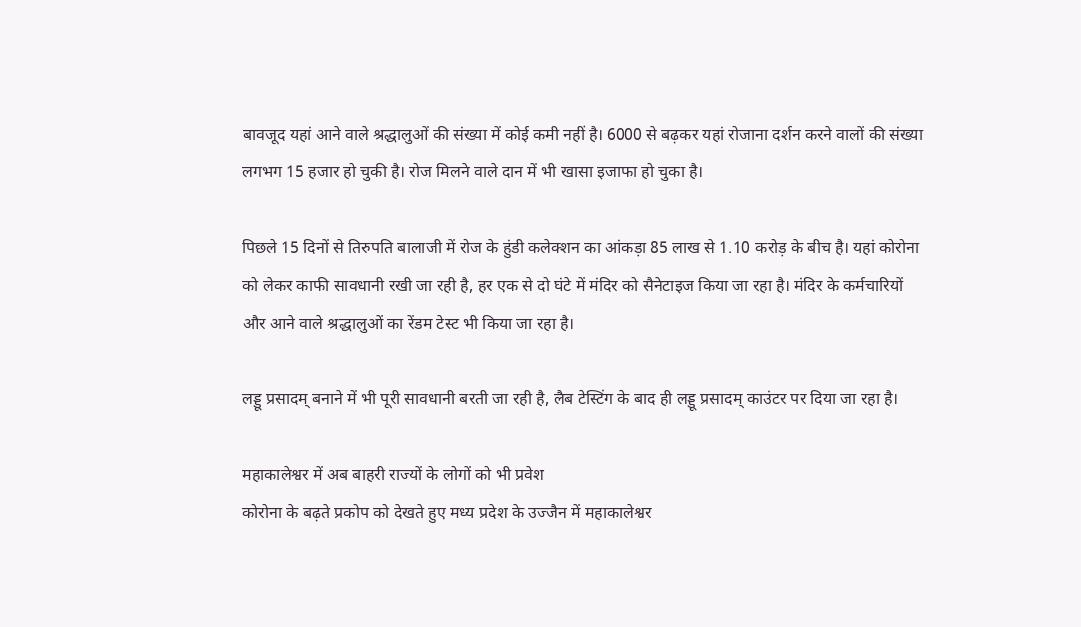बावजूद यहां आने वाले श्रद्धालुओं की संख्या में कोई कमी नहीं है। 6000 से बढ़कर यहां रोजाना दर्शन करने वालों की संख्या लगभग 15 हजार हो चुकी है। रोज मिलने वाले दान में भी खासा इजाफा हो चुका है।

पिछले 15 दिनों से तिरुपति बालाजी में रोज के हुंडी कलेक्शन का आंकड़ा 85 लाख से 1.10 करोड़ के बीच है। यहां कोरोना को लेकर काफी सावधानी रखी जा रही है, हर एक से दो घंटे में मंदिर को सैनेटाइज किया जा रहा है। मंदिर के कर्मचारियों और आने वाले श्रद्धालुओं का रेंडम टेस्ट भी किया जा रहा है।

लड्डू प्रसादम् बनाने में भी पूरी सावधानी बरती जा रही है, लैब टेस्टिंग के बाद ही लड्डू प्रसादम् काउंटर पर दिया जा रहा है।

महाकालेश्वर में अब बाहरी राज्यों के लोगों को भी प्रवेश
कोरोना के बढ़ते प्रकोप को देखते हुए मध्य प्रदेश के उज्जैन में महाकालेश्वर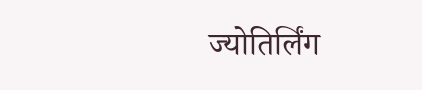ज्योतिर्लिंग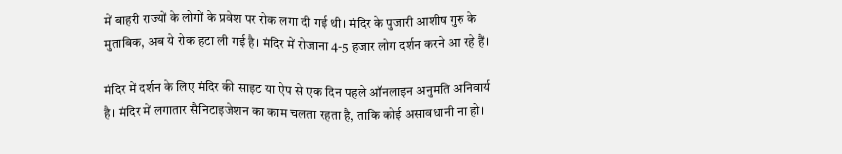में बाहरी राज्यों के लोगों के प्रवेश पर रोक लगा दी गई थी। मंदिर के पुजारी आशीष गुरु के मुताबिक, अब ये रोक हटा ली गई है। मंदिर में रोजाना 4-5 हजार लोग दर्शन करने आ रहे हैं।

मंदिर में दर्शन के लिए मंदिर की साइट या ऐप से एक दिन पहले ऑनलाइन अनुमति अनिवार्य है। मंदिर में लगातार सैनिटाइजेशन का काम चलता रहता है, ताकि कोई असावधानी ना हो।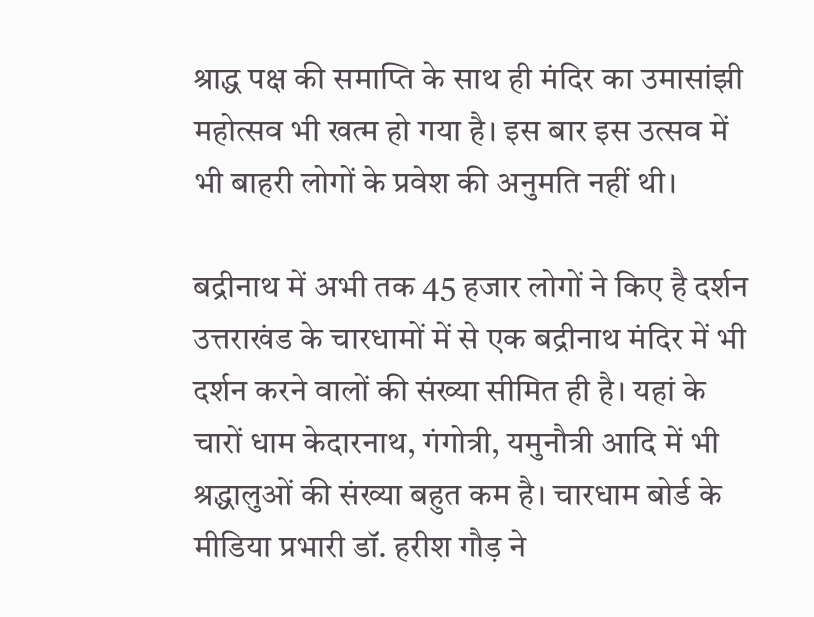श्राद्ध पक्ष की समाप्ति के साथ ही मंदिर का उमासांझी महोत्सव भी खत्म हो गया है। इस बार इस उत्सव में भी बाहरी लोगों के प्रवेश की अनुमति नहीं थी।

बद्रीनाथ में अभी तक 45 हजार लोगों ने किए है दर्शन
उत्तराखंड के चारधामों में से एक बद्रीनाथ मंदिर में भी दर्शन करने वालों की संख्या सीमित ही है। यहां के चारों धाम केदारनाथ, गंगोत्री, यमुनौत्री आदि में भी श्रद्धालुओं की संख्या बहुत कम है। चारधाम बोर्ड के मीडिया प्रभारी डॉ. हरीश गौड़ ने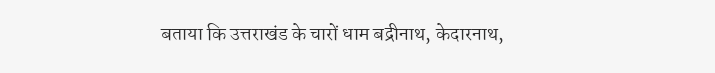बताया कि उत्तराखंड के चारों धाम बद्रीनाथ, केदारनाथ,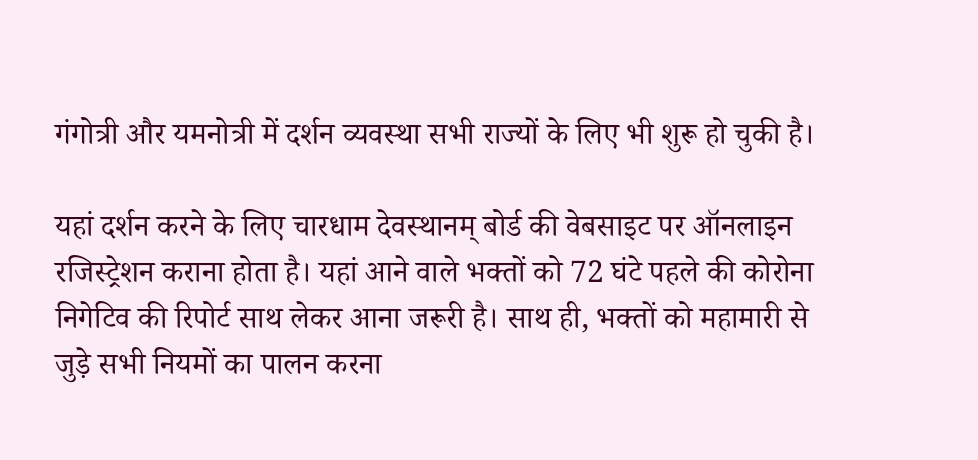गंगोत्री और यमनोत्री में दर्शन व्यवस्था सभी राज्यों के लिए भी शुरू हो चुकी है।

यहां दर्शन करने के लिए चारधाम देवस्थानम् बोर्ड की वेबसाइट पर ऑनलाइन रजिस्ट्रेशन कराना होता है। यहां आने वाले भक्तों को 72 घंटे पहले की कोरोना निगेटिव की रिपोर्ट साथ लेकर आना जरूरी है। साथ ही, भक्तों को महामारी से जुड़े सभी नियमों का पालन करना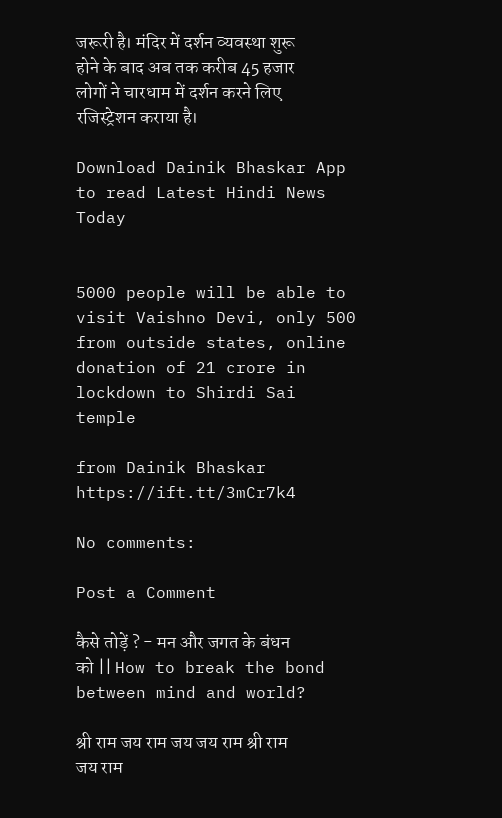जरूरी है। मंदिर में दर्शन व्यवस्था शुरू होने के बाद अब तक करीब 45 हजार लोगों ने चारधाम में दर्शन करने लिए रजिस्ट्रेशन कराया है।

Download Dainik Bhaskar App to read Latest Hindi News Today


5000 people will be able to visit Vaishno Devi, only 500 from outside states, online donation of 21 crore in lockdown to Shirdi Sai temple

from Dainik Bhaskar
https://ift.tt/3mCr7k4

No comments:

Post a Comment

कैसे तोड़ें ? - मन और जगत के बंधन को || How to break the bond between mind and world?

श्री राम जय राम जय जय राम श्री राम जय राम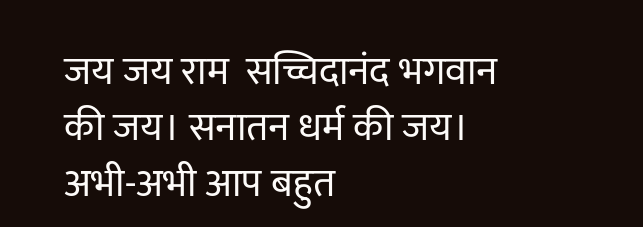जय जय राम  सच्चिदानंद भगवान की जय। सनातन धर्म की जय।  अभी-अभी आप बहुत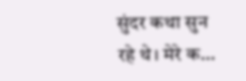सुंदर कथा सुन रहे थे। मेरे क...